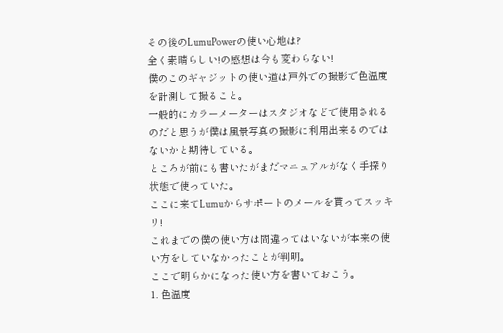その後のLumuPowerの使い心地は?
全く素晴らしい!の感想は今も変わらない!
僕のこのギャジットの使い道は戸外での撮影で色温度を計測して撮ること。
一般的にカラーメーターはスタジオなどで使用されるのだと思うが僕は風景写真の撮影に利用出来るのではないかと期待している。
ところが前にも書いたがまだマニュアルがなく手探り状態で使っていた。
ここに来てLumuからサポートのメールを貰ってスッキリ!
これまでの僕の使い方は間違ってはいないが本来の使い方をしていなかったことが判明。
ここで明らかになった使い方を書いておこう。
1. 色温度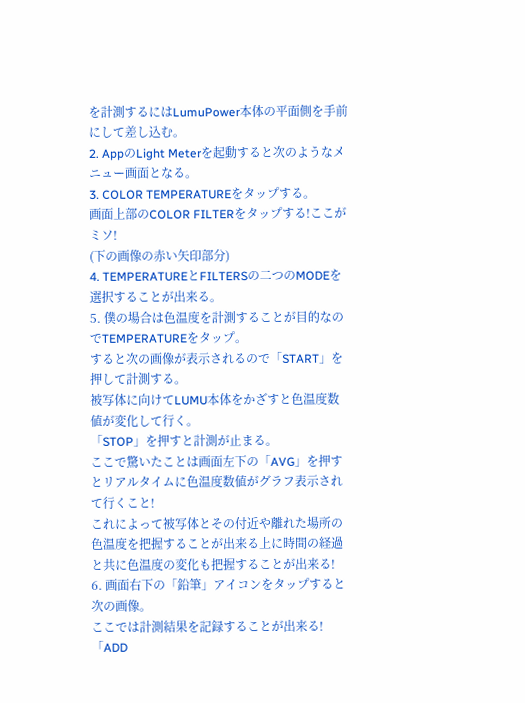を計測するにはLumuPower本体の平面側を手前にして差し込む。
2. AppのLight Meterを起動すると次のようなメニュー画面となる。
3. COLOR TEMPERATUREをタップする。
画面上部のCOLOR FILTERをタップする!ここがミソ!
(下の画像の赤い矢印部分)
4. TEMPERATUREとFILTERSの二つのMODEを選択することが出来る。
5. 僕の場合は色温度を計測することが目的なのでTEMPERATUREをタップ。
すると次の画像が表示されるので「START」を押して計測する。
被写体に向けてLUMU本体をかざすと色温度数値が変化して行く。
「STOP」を押すと計測が止まる。
ここで驚いたことは画面左下の「AVG」を押すとリアルタイムに色温度数値がグラフ表示されて行くこと!
これによって被写体とその付近や離れた場所の色温度を把握することが出来る上に時間の経過と共に色温度の変化も把握することが出来る!
6. 画面右下の「鉛筆」アイコンをタップすると次の画像。
ここでは計測結果を記録することが出来る!
「ADD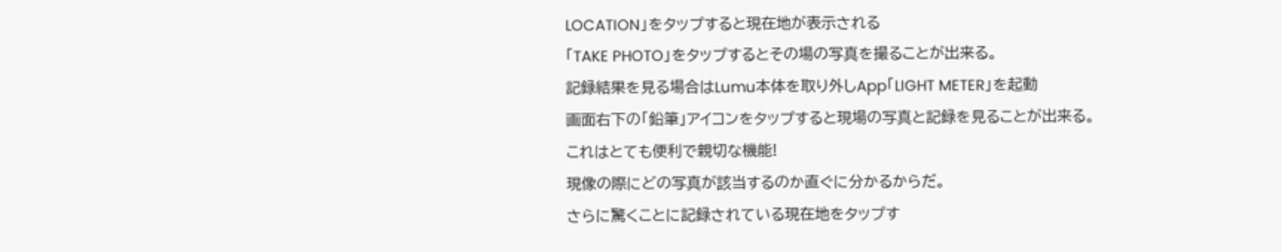LOCATION」をタップすると現在地が表示される
「TAKE PHOTO」をタップするとその場の写真を撮ることが出来る。
記録結果を見る場合はLumu本体を取り外しApp「LIGHT METER」を起動
画面右下の「鉛筆」アイコンをタップすると現場の写真と記録を見ることが出来る。
これはとても便利で親切な機能!
現像の際にどの写真が該当するのか直ぐに分かるからだ。
さらに驚くことに記録されている現在地をタップす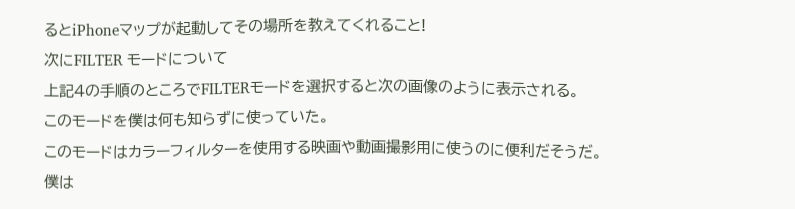るとiPhoneマップが起動してその場所を教えてくれること!
次にFILTER モードについて
上記4の手順のところでFILTERモードを選択すると次の画像のように表示される。
このモードを僕は何も知らずに使っていた。
このモードはカラーフィルターを使用する映画や動画撮影用に使うのに便利だそうだ。
僕は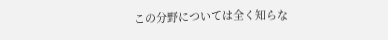この分野については全く知らな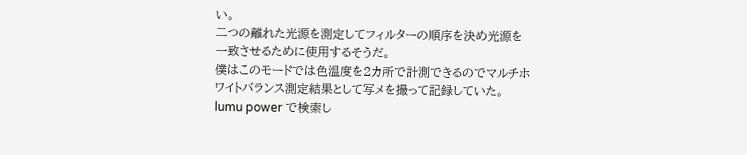い。
二つの離れた光源を測定してフィルターの順序を決め光源を一致させるために使用するそうだ。
僕はこのモードでは色温度を2カ所で計測できるのでマルチホワイトバランス測定結果として写メを撮って記録していた。
lumu power で検索し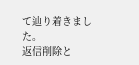て辿り着きました。
返信削除と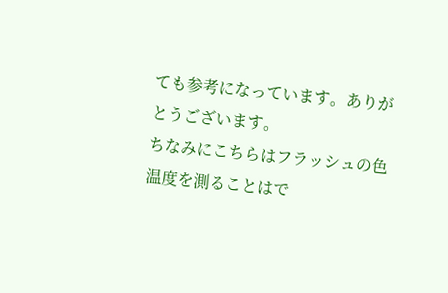ても参考になっています。ありがとうございます。
ちなみにこちらはフラッシュの色温度を測ることはで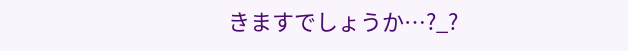きますでしょうか…?_?